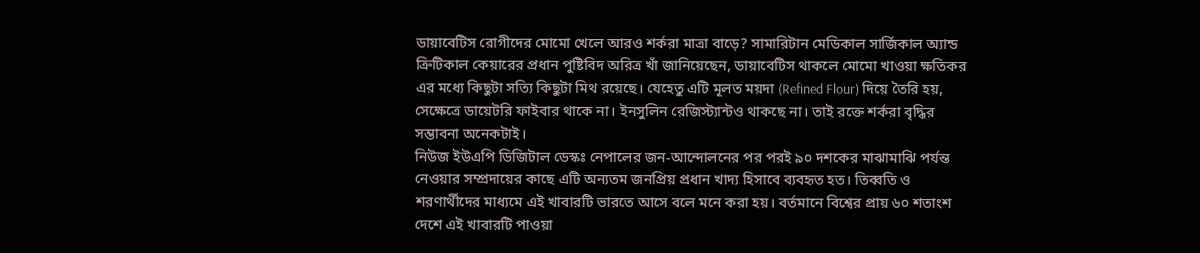ডায়াবেটিস রোগীদের মোমো খেলে আরও শর্করা মাত্রা বাড়ে? সামারিটান মেডিকাল সার্জিকাল অ্যান্ড ক্রিটিকাল কেয়ারের প্রধান পুষ্টিবিদ অরিত্র খাঁ জানিয়েছেন, ডায়াবেটিস থাকলে মোমো খাওয়া ক্ষতিকর এর মধ্যে কিছুটা সত্যি কিছুটা মিথ রয়েছে। যেহেতু এটি মূলত ময়দা (Refined Flour) দিয়ে তৈরি হয়, সেক্ষেত্রে ডায়েটরি ফাইবার থাকে না। ইনসুলিন রেজিস্ট্যান্টও থাকছে না। তাই রক্তে শর্করা বৃদ্ধির সম্ভাবনা অনেকটাই।
নিউজ ইউএপি ডিজিটাল ডেস্কঃ নেপালের জন-আন্দোলনের পর পরই ৯০ দশকের মাঝামাঝি পর্যন্ত নেওয়ার সম্প্রদায়ের কাছে এটি অন্যতম জনপ্রিয় প্রধান খাদ্য হিসাবে ব্যবহৃত হত। তিব্বতি ও শরণার্থীদের মাধ্যমে এই খাবারটি ভারতে আসে বলে মনে করা হয়। বর্তমানে বিশ্বের প্রায় ৬০ শতাংশ দেশে এই খাবারটি পাওয়া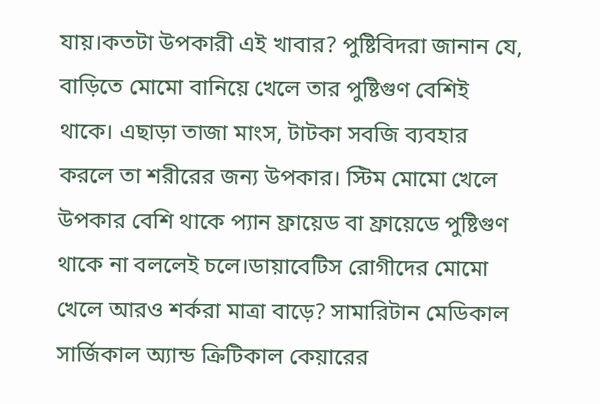যায়।কতটা উপকারী এই খাবার? পুষ্টিবিদরা জানান যে, বাড়িতে মোমো বানিয়ে খেলে তার পুষ্টিগুণ বেশিই থাকে। এছাড়া তাজা মাংস, টাটকা সবজি ব্যবহার করলে তা শরীরের জন্য উপকার। স্টিম মোমো খেলে উপকার বেশি থাকে প্যান ফ্রায়েড বা ফ্রায়েডে পুষ্টিগুণ থাকে না বললেই চলে।ডায়াবেটিস রোগীদের মোমো খেলে আরও শর্করা মাত্রা বাড়ে? সামারিটান মেডিকাল সার্জিকাল অ্যান্ড ক্রিটিকাল কেয়ারের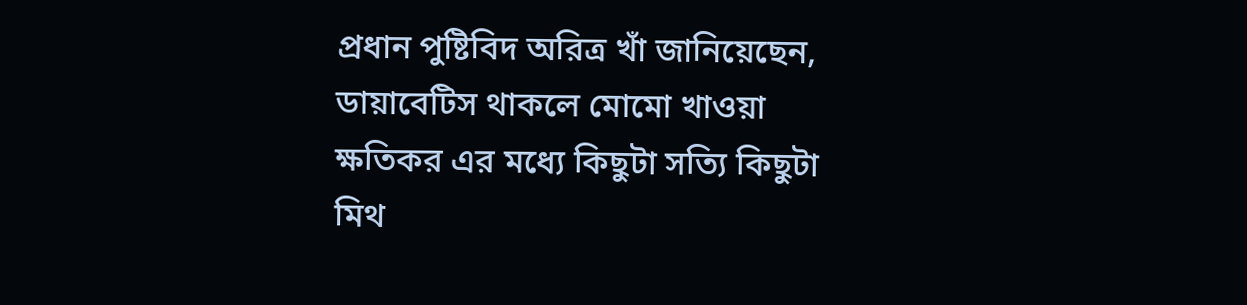প্রধান পুষ্টিবিদ অরিত্র খাঁ জানিয়েছেন, ডায়াবেটিস থাকলে মোমো খাওয়া ক্ষতিকর এর মধ্যে কিছুটা সত্যি কিছুটা মিথ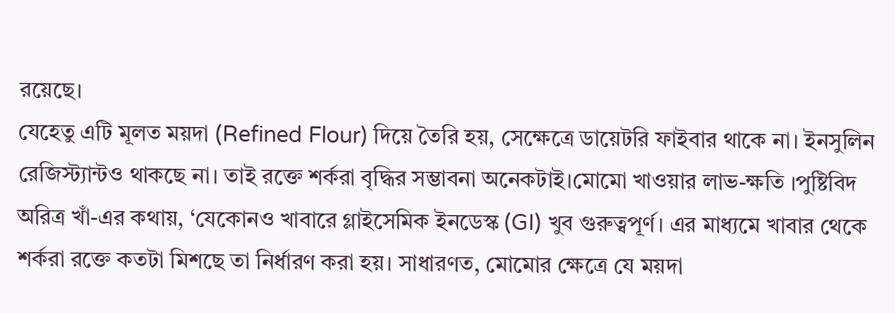রয়েছে।
যেহেতু এটি মূলত ময়দা (Refined Flour) দিয়ে তৈরি হয়, সেক্ষেত্রে ডায়েটরি ফাইবার থাকে না। ইনসুলিন রেজিস্ট্যান্টও থাকছে না। তাই রক্তে শর্করা বৃদ্ধির সম্ভাবনা অনেকটাই।মোমো খাওয়ার লাভ-ক্ষতি ।পুষ্টিবিদ অরিত্র খাঁ-এর কথায়, ‘যেকোনও খাবারে গ্লাইসেমিক ইনডেস্ক (GI) খুব গুরুত্বপূর্ণ। এর মাধ্যমে খাবার থেকে শর্করা রক্তে কতটা মিশছে তা নির্ধারণ করা হয়। সাধারণত, মোমোর ক্ষেত্রে যে ময়দা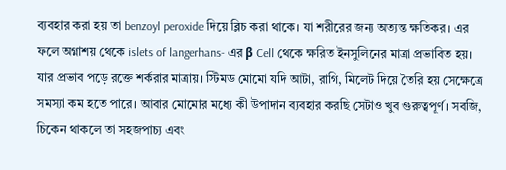ব্যবহার করা হয় তা benzoyl peroxide দিয়ে ব্লিচ করা থাকে। যা শরীরের জন্য অত্যন্ত ক্ষতিকর। এর ফলে অগ্নাশয় থেকে islets of langerhans- এর β Cell থেকে ক্ষরিত ইনসুলিনের মাত্রা প্রভাবিত হয়। যার প্রভাব পড়ে রক্তে শর্করার মাত্রায়। স্টিমড মোমো যদি আটা, রাগি, মিলেট দিয়ে তৈরি হয় সেক্ষেত্রে সমস্যা কম হতে পারে। আবার মোমোর মধ্যে কী উপাদান ব্যবহার করছি সেটাও খুব গুরুত্বপূর্ণ। সবজি, চিকেন থাকলে তা সহজপাচ্য এবং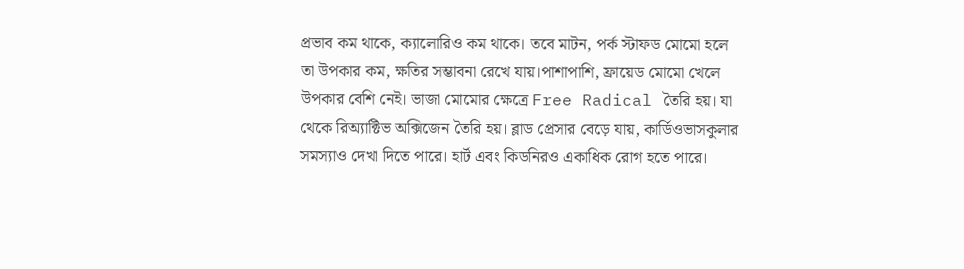প্রভাব কম থাকে, ক্যালোরিও কম থাকে। তবে মাটন, পর্ক স্টাফড মোমো হলে তা উপকার কম, ক্ষতির সম্ভাবনা রেখে যায়।পাশাপাশি, ফ্রায়েড মোমো খেলে উপকার বেশি নেই। ভাজা মোমোর ক্ষেত্রে Free Radical তৈরি হয়। যা থেকে রিঅ্যাক্টিভ অক্সিজেন তৈরি হয়। ব্লাড প্রেসার বেড়ে যায়, কার্ডিওভাসকুলার সমস্যাও দেখা দিতে পারে। হার্ট এবং কিডনিরও একাধিক রোগ হতে পারে।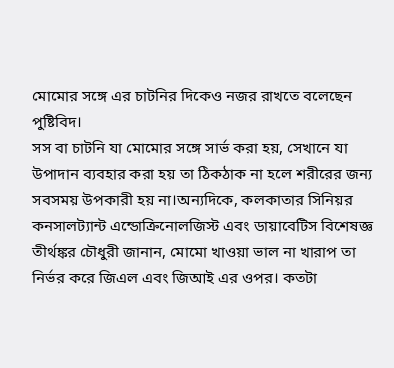মোমোর সঙ্গে এর চাটনির দিকেও নজর রাখতে বলেছেন পুষ্টিবিদ।
সস বা চাটনি যা মোমোর সঙ্গে সার্ভ করা হয়, সেখানে যা উপাদান ব্যবহার করা হয় তা ঠিকঠাক না হলে শরীরের জন্য সবসময় উপকারী হয় না।অন্যদিকে, কলকাতার সিনিয়র কনসালট্যান্ট এন্ডোক্রিনোলজিস্ট এবং ডায়াবেটিস বিশেষজ্ঞ তীর্থঙ্কর চৌধুরী জানান, মোমো খাওয়া ভাল না খারাপ তা নির্ভর করে জিএল এবং জিআই এর ওপর। কতটা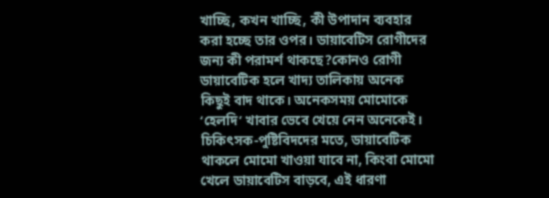খাচ্ছি, কখন খাচ্ছি, কী উপাদান ব্যবহার করা হচ্ছে তার ওপর। ডায়াবেটিস রোগীদের জন্য কী পরামর্শ থাকছে?কোনও রোগী ডায়াবেটিক হলে খাদ্য তালিকায় অনেক কিছুই বাদ থাকে। অনেকসময় মোমোকে ‘হেলদি’ খাবার ভেবে খেয়ে নেন অনেকেই। চিকিৎসক-পুষ্টিবিদদের মতে, ডায়াবেটিক থাকলে মোমো খাওয়া যাবে না, কিংবা মোমো খেলে ডায়াবেটিস বাড়বে, এই ধারণা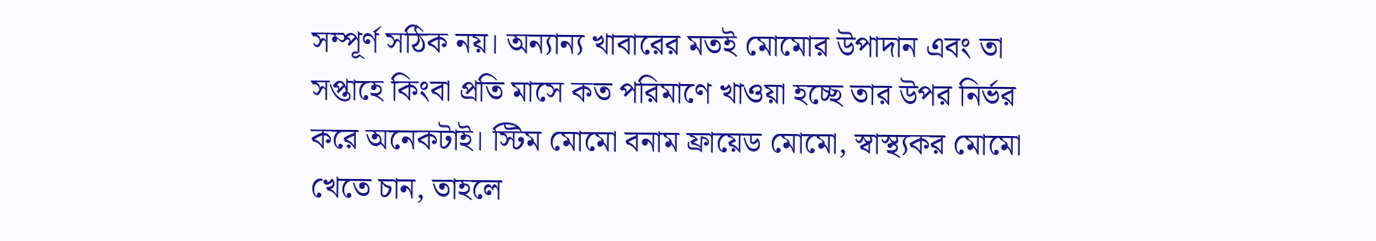সম্পূর্ণ সঠিক নয়। অন্যান্য খাবারের মতই মোমোর উপাদান এবং তা সপ্তাহে কিংবা প্রতি মাসে কত পরিমাণে খাওয়া হচ্ছে তার উপর নির্ভর করে অনেকটাই। স্টিম মোমো বনাম ফ্রায়েড মোমো, স্বাস্থ্যকর মোমো খেতে চান, তাহলে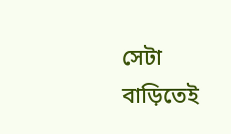সেটা বাড়িতেই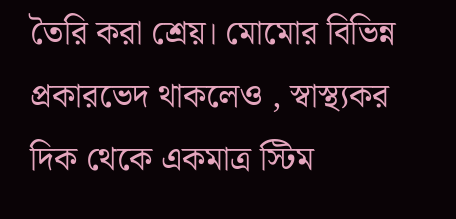তৈরি করা শ্রেয়। মোমোর বিভিন্ন প্রকারভেদ থাকলেও , স্বাস্থ্যকর দিক থেকে একমাত্র স্টিম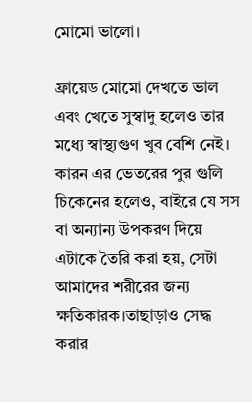মোমো ভালো।

ফ্রায়েড মোমো দেখতে ভাল এবং খেতে সুস্বাদু হলেও তার মধ্যে স্বাস্থ্যগুণ খুব বেশি নেই। কারন এর ভেতরের পুর গুলি চিকেনের হলেও, বাইরে যে সস বা অন্যান্য উপকরণ দিয়ে এটাকে তৈরি করা হয়, সেটা আমাদের শরীরের জন্য ক্ষতিকারক।তাছাড়াও সেদ্ধ করার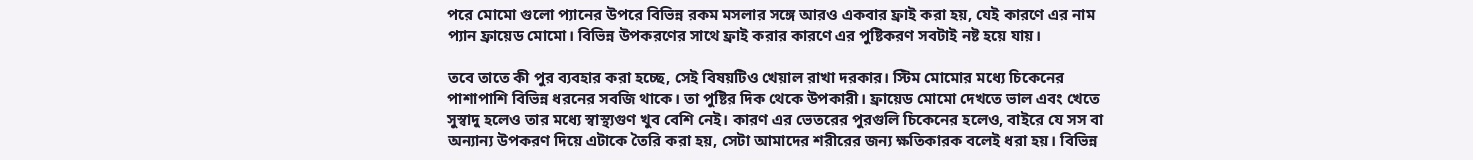পরে মোমো গুলো প্যানের উপরে বিভিন্ন রকম মসলার সঙ্গে আরও একবার ফ্রাই করা হয়, যেই কারণে এর নাম প্যান ফ্রায়েড মোমো। বিভিন্ন উপকরণের সাথে ফ্রাই করার কারণে এর পুষ্টিকরণ সবটাই নষ্ট হয়ে যায়।

তবে তাতে কী পুর ব্যবহার করা হচ্ছে, সেই বিষয়টিও খেয়াল রাখা দরকার। স্টিম মোমোর মধ্যে চিকেনের পাশাপাশি বিভিন্ন ধরনের সবজি থাকে। তা পুষ্টির দিক থেকে উপকারী। ফ্রায়েড মোমো দেখতে ভাল এবং খেতে সুস্বাদু হলেও তার মধ্যে স্বাস্থ্যগুণ খুব বেশি নেই। কারণ এর ভেতরের পুরগুলি চিকেনের হলেও, বাইরে যে সস বা অন্যান্য উপকরণ দিয়ে এটাকে তৈরি করা হয়, সেটা আমাদের শরীরের জন্য ক্ষতিকারক বলেই ধরা হয়। বিভিন্ন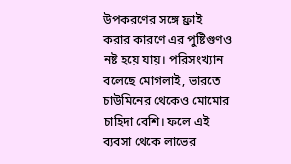উপকরণের সঙ্গে ফ্রাই করার কারণে এর পুষ্টিগুণও নষ্ট হয়ে যায়। পরিসংখ্যান বলেছে মোগলাই, ভারতে চাউমিনের থেকেও মোমোর চাহিদা বেশি। ফলে এই ব্যবসা থেকে লাভের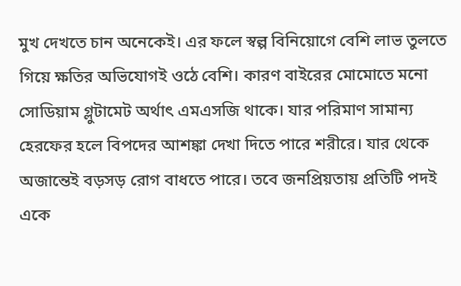মুখ দেখতে চান অনেকেই। এর ফলে স্বল্প বিনিয়োগে বেশি লাভ তুলতে গিয়ে ক্ষতির অভিযোগই ওঠে বেশি। কারণ বাইরের মোমোতে মনো সোডিয়াম গ্লুটামেট অর্থাৎ এমএসজি থাকে। যার পরিমাণ সামান্য হেরফের হলে বিপদের আশঙ্কা দেখা দিতে পারে শরীরে। যার থেকে অজান্তেই বড়সড় রোগ বাধতে পারে। তবে জনপ্রিয়তায় প্রতিটি পদই একে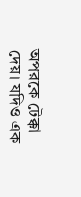অপরকে টেক্কা দেয়। যদিও এক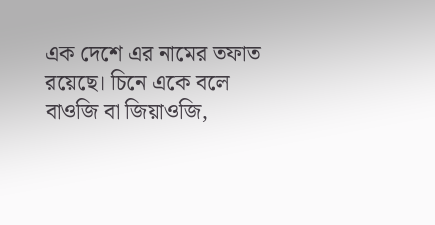এক দেশে এর নামের তফাত রয়েছে। চিনে একে বলে বাওজি বা জিয়াওজি,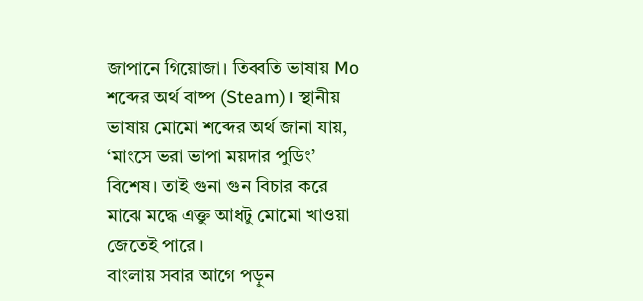জাপানে গিয়োজা। তিব্বতি ভাষায় Mo শব্দের অর্থ বাষ্প (Steam)। স্থানীয় ভাষায় মোমো শব্দের অর্থ জানা যায়, ‘মাংসে ভরা ভাপা ময়দার পুডিং’ বিশেষ। তাই গুনা গুন বিচার করে মাঝে মদ্ধে এক্তু আধটু মোমো খাওয়া জেতেই পারে।
বাংলায় সবার আগে পড়ুন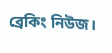ব্রেকিং নিউজ।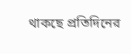থাকছে প্রতিদিনের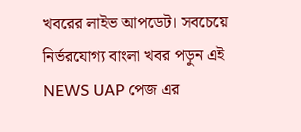খবরের লাইভ আপডেট। সবচেয়ে নির্ভরযোগ্য বাংলা খবর পড়ুন এই NEWS UAP পেজ এর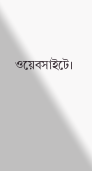ওয়েবসাইটে।